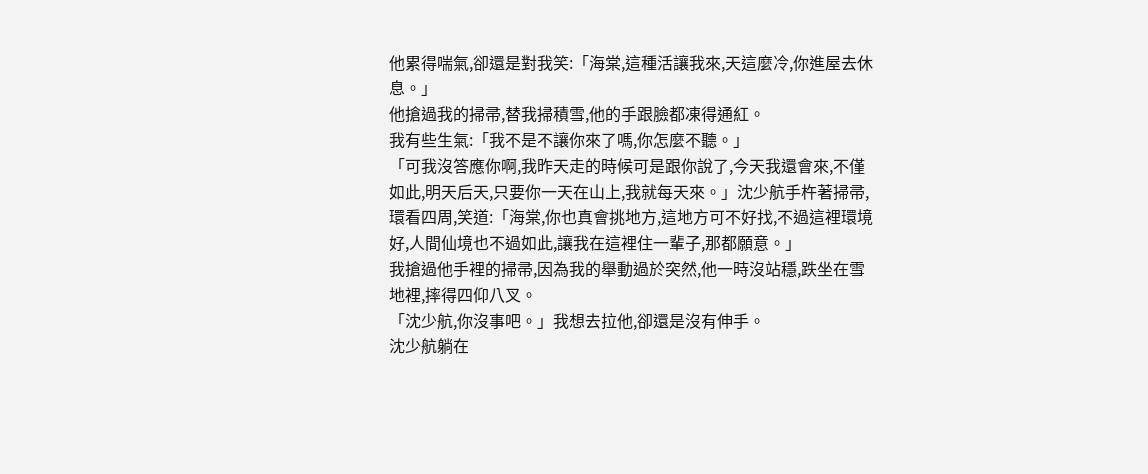他累得喘氣,卻還是對我笑:「海棠,這種活讓我來,天這麼冷,你進屋去休息。」
他搶過我的掃帚,替我掃積雪,他的手跟臉都凍得通紅。
我有些生氣:「我不是不讓你來了嗎,你怎麼不聽。」
「可我沒答應你啊,我昨天走的時候可是跟你說了,今天我還會來,不僅如此,明天后天,只要你一天在山上,我就每天來。」沈少航手杵著掃帚,環看四周,笑道:「海棠,你也真會挑地方,這地方可不好找,不過這裡環境好,人間仙境也不過如此,讓我在這裡住一輩子,那都願意。」
我搶過他手裡的掃帚,因為我的舉動過於突然,他一時沒站穩,跌坐在雪地裡,摔得四仰八叉。
「沈少航,你沒事吧。」我想去拉他,卻還是沒有伸手。
沈少航躺在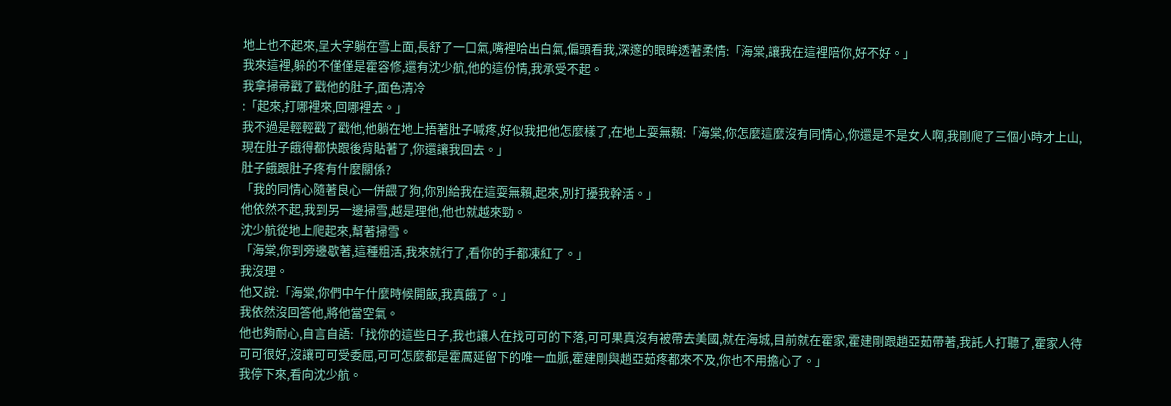地上也不起來,呈大字躺在雪上面,長舒了一口氣,嘴裡哈出白氣,偏頭看我,深邃的眼眸透著柔情:「海棠,讓我在這裡陪你,好不好。」
我來這裡,躲的不僅僅是霍容修,還有沈少航,他的這份情,我承受不起。
我拿掃帚戳了戳他的肚子,面色清冷
:「起來,打哪裡來,回哪裡去。」
我不過是輕輕戳了戳他,他躺在地上捂著肚子喊疼,好似我把他怎麼樣了,在地上耍無賴:「海棠,你怎麼這麼沒有同情心,你還是不是女人啊,我剛爬了三個小時才上山,現在肚子餓得都快跟後背貼著了,你還讓我回去。」
肚子餓跟肚子疼有什麼關係?
「我的同情心隨著良心一併餵了狗,你別給我在這耍無賴,起來,別打擾我幹活。」
他依然不起,我到另一邊掃雪,越是理他,他也就越來勁。
沈少航從地上爬起來,幫著掃雪。
「海棠,你到旁邊歇著,這種粗活,我來就行了,看你的手都凍紅了。」
我沒理。
他又說:「海棠,你們中午什麼時候開飯,我真餓了。」
我依然沒回答他,將他當空氣。
他也夠耐心,自言自語:「找你的這些日子,我也讓人在找可可的下落,可可果真沒有被帶去美國,就在海城,目前就在霍家,霍建剛跟趙亞茹帶著,我託人打聽了,霍家人待可可很好,沒讓可可受委屈,可可怎麼都是霍厲延留下的唯一血脈,霍建剛與趙亞茹疼都來不及,你也不用擔心了。」
我停下來,看向沈少航。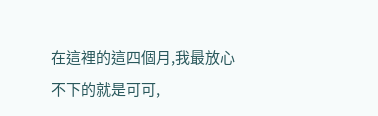在這裡的這四個月,我最放心不下的就是可可,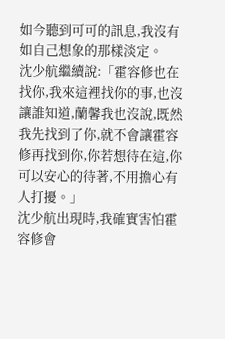如今聽到可可的訊息,我沒有如自己想象的那樣淡定。
沈少航繼續說:「霍容修也在找你,我來這裡找你的事,也沒讓誰知道,蘭馨我也沒說,既然我先找到了你,就不會讓霍容修再找到你,你若想待在這,你可以安心的待著,不用擔心有人打擾。」
沈少航出現時,我確實害怕霍容修會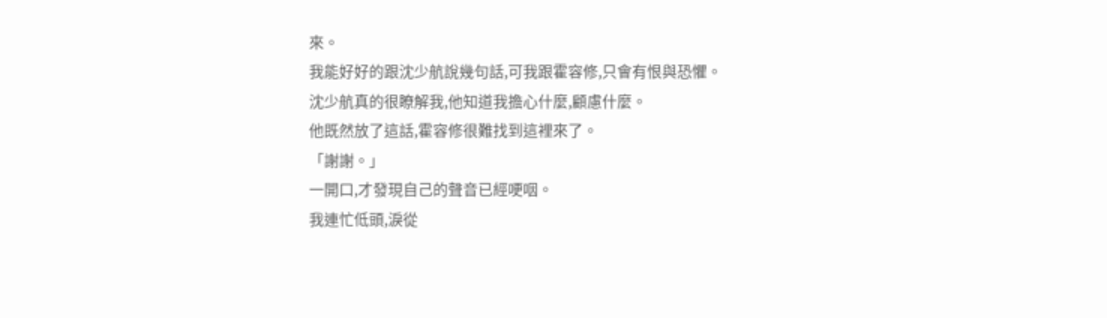來。
我能好好的跟沈少航說幾句話,可我跟霍容修,只會有恨與恐懼。
沈少航真的很瞭解我,他知道我擔心什麼,顧慮什麼。
他既然放了這話,霍容修很難找到這裡來了。
「謝謝。」
一開口,才發現自己的聲音已經哽咽。
我連忙低頭,淚從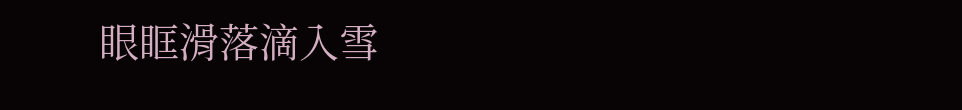眼眶滑落滴入雪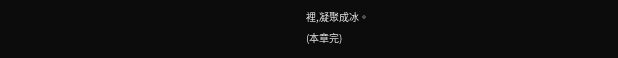裡,凝聚成冰。
(本章完)